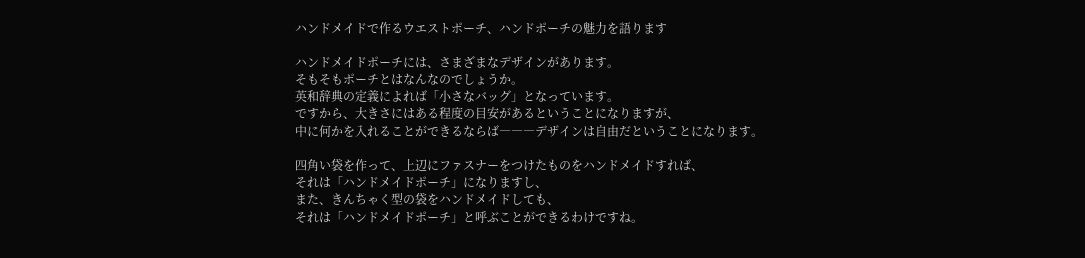ハンドメイドで作るウエストポーチ、ハンドポーチの魅力を語ります

ハンドメイドポーチには、さまざまなデザインがあります。
そもそもポーチとはなんなのでしょうか。
英和辞典の定義によれば「小さなバッグ」となっています。
ですから、大きさにはある程度の目安があるということになりますが、
中に何かを入れることができるならば―――デザインは自由だということになります。

四角い袋を作って、上辺にファスナーをつけたものをハンドメイドすれば、
それは「ハンドメイドポーチ」になりますし、
また、きんちゃく型の袋をハンドメイドしても、
それは「ハンドメイドポーチ」と呼ぶことができるわけですね。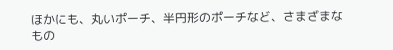ほかにも、丸いポーチ、半円形のポーチなど、さまざまなもの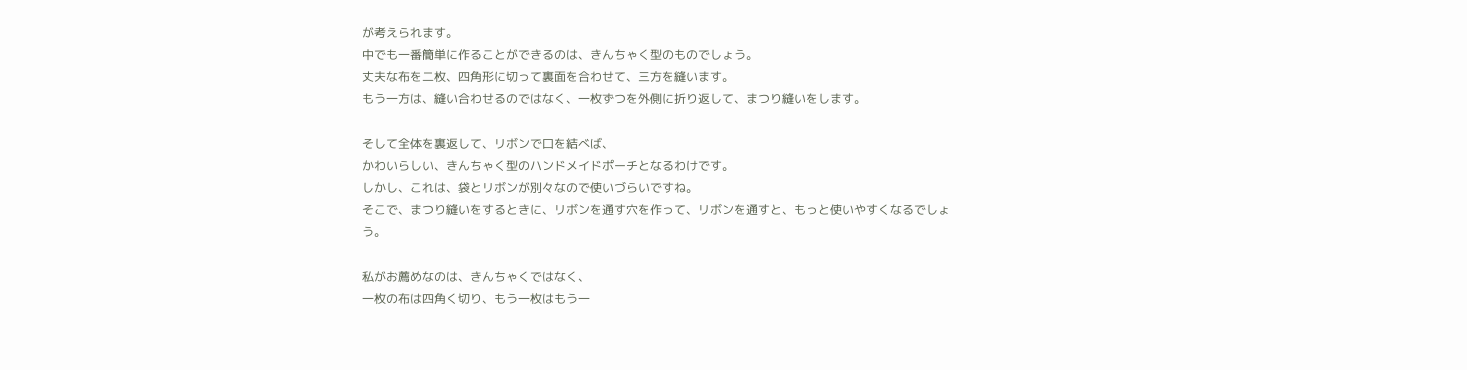が考えられます。
中でも一番簡単に作ることができるのは、きんちゃく型のものでしょう。
丈夫な布を二枚、四角形に切って裏面を合わせて、三方を縫います。
もう一方は、縫い合わせるのではなく、一枚ずつを外側に折り返して、まつり縫いをします。

そして全体を裏返して、リボンで口を結べば、
かわいらしい、きんちゃく型のハンドメイドポーチとなるわけです。
しかし、これは、袋とリボンが別々なので使いづらいですね。
そこで、まつり縫いをするときに、リボンを通す穴を作って、リボンを通すと、もっと使いやすくなるでしょう。

私がお薦めなのは、きんちゃくではなく、
一枚の布は四角く切り、もう一枚はもう一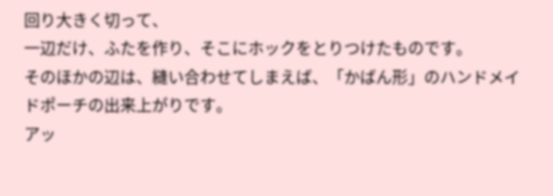回り大きく切って、
一辺だけ、ふたを作り、そこにホックをとりつけたものです。
そのほかの辺は、縫い合わせてしまえば、「かばん形」のハンドメイドポーチの出来上がりです。
アッ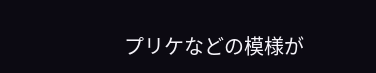プリケなどの模様が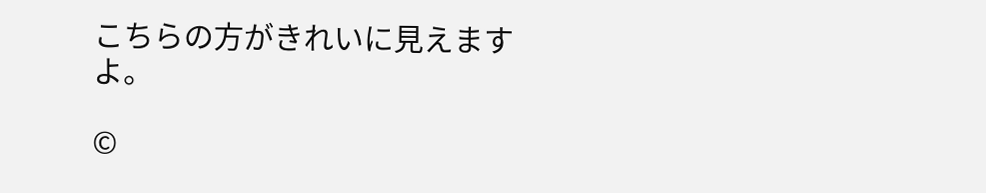こちらの方がきれいに見えますよ。

©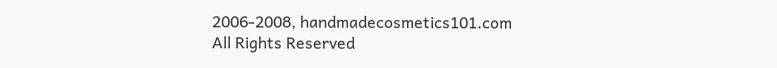2006-2008, handmadecosmetics101.com
All Rights Reserved